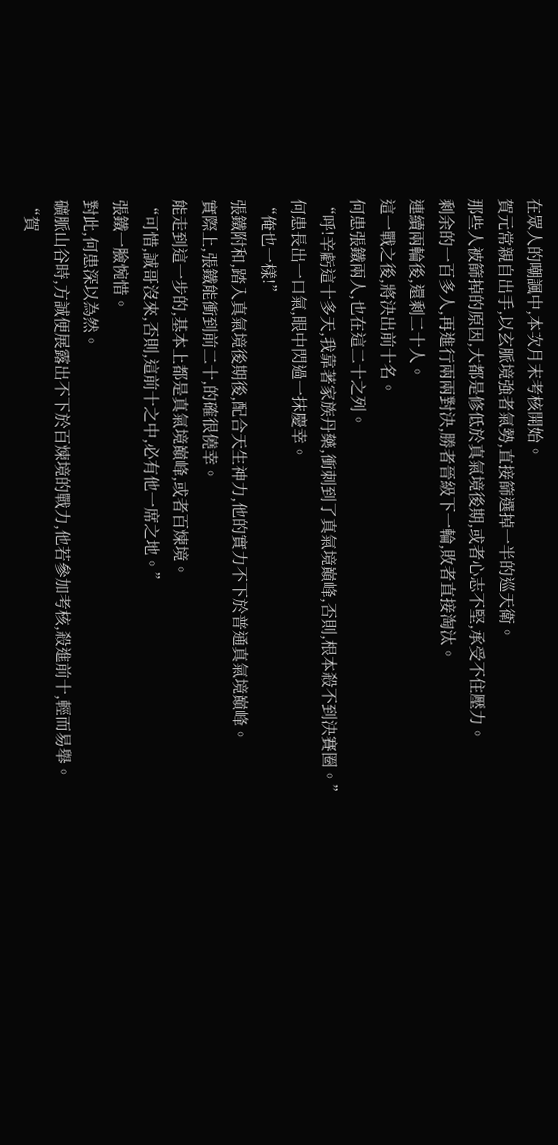在眾人的嘲諷中,本次月末考核開始。
賀元常親自出手,以玄脈境強者氣勢,直接篩選掉一半的巡天衛。
那些人被篩掉的原因,大都是修低於真氣境後期,或者心志不堅,承受不住壓力。
剩余的一百多人,再進行兩兩對決,勝者晉級下一輪,敗者直接淘汰。
連續兩輪後,還剩二十人。
這一戰之後,將決出前十名。
何患張鐵兩人,也在這二十之列。
“呼!辛虧這十多天,我靠著家族丹藥,衝刺到了真氣境巔峰,否則,根本殺不到決賽圈。”
何患長出一口氣,眼中閃過一抹慶幸。
“俺也一樣!”
張鐵附和,踏入真氣境後期後,配合天生神力,他的實力不下於普通真氣境巔峰。
實際上,張鐵能衝到前二十,的確很僥幸。
能走到這一步的,基本上都是真氣境巔峰,或者百煉境。
“可惜,誠哥沒來,否則,這前十之中,必有他一席之地。”
張鐵一臉惋惜。
對此,何患深以為然。
礦脈山谷時,方誠便展露出不下於百煉境的戰力,他若參加考核,殺進前十,輕而易舉。
“賀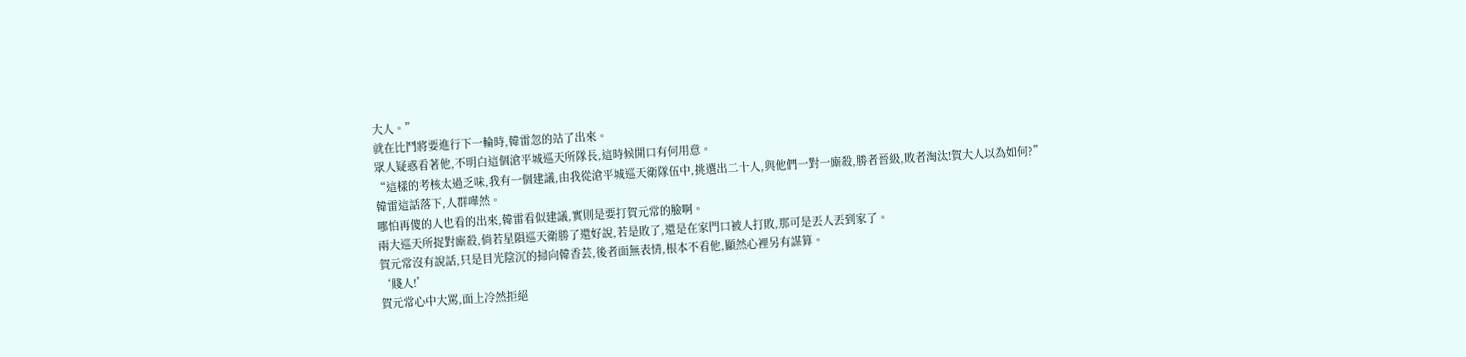大人。”
就在比鬥將要進行下一輪時,韓雷忽的站了出來。
眾人疑惑看著他,不明白這個滄平城巡天所隊長,這時候開口有何用意。
“這樣的考核太過乏味,我有一個建議,由我從滄平城巡天衛隊伍中,挑選出二十人,與他們一對一廝殺,勝者晉級,敗者淘汰!賀大人以為如何?”
韓雷這話落下,人群嘩然。
哪怕再傻的人也看的出來,韓雷看似建議,實則是要打賀元常的臉啊。
兩大巡天所捉對廝殺,倘若星隕巡天衛勝了還好說,若是敗了,還是在家門口被人打敗,那可是丟人丟到家了。
賀元常沒有說話,只是目光陰沉的掃向韓香芸,後者面無表情,根本不看他,顯然心裡另有謀算。
‘賤人!’
賀元常心中大罵,面上冷然拒絕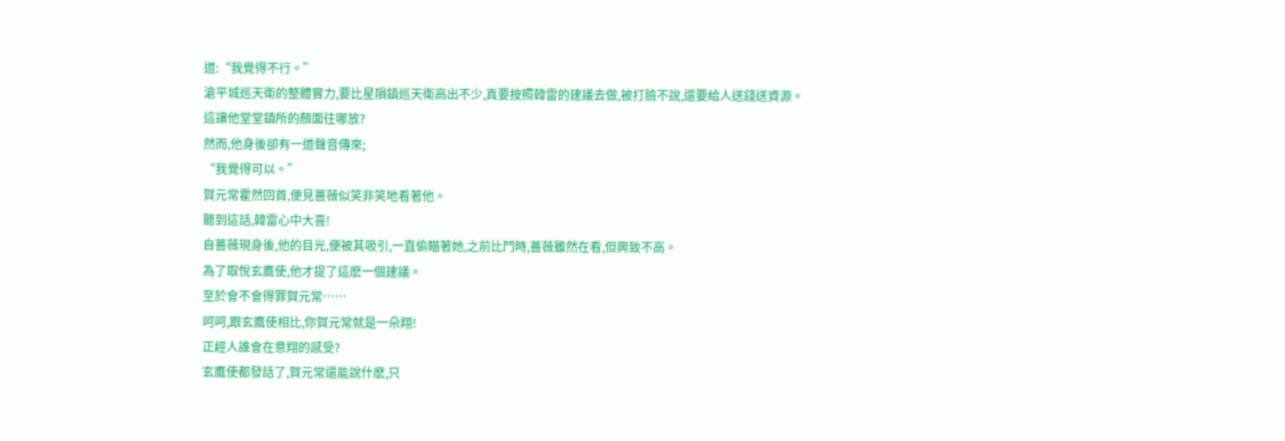道:“我覺得不行。”
滄平城巡天衛的整體實力,要比星隕鎮巡天衛高出不少,真要按照韓雷的建議去做,被打臉不說,還要給人送錢送資源。
這讓他堂堂鎮所的顏面往哪放?
然而,他身後卻有一道聲音傳來;
“我覺得可以。”
賀元常霍然回首,便見薔薇似笑非笑地看著他。
聽到這話,韓雷心中大喜!
自薔薇現身後,他的目光,便被其吸引,一直偷瞄著她,之前比鬥時,薔薇雖然在看,但興致不高。
為了取悅玄鷹使,他才提了這麽一個建議。
至於會不會得罪賀元常……
呵呵,跟玄鷹使相比,你賀元常就是一朵翔!
正經人誰會在意翔的感受?
玄鷹使都發話了,賀元常還能說什麽,只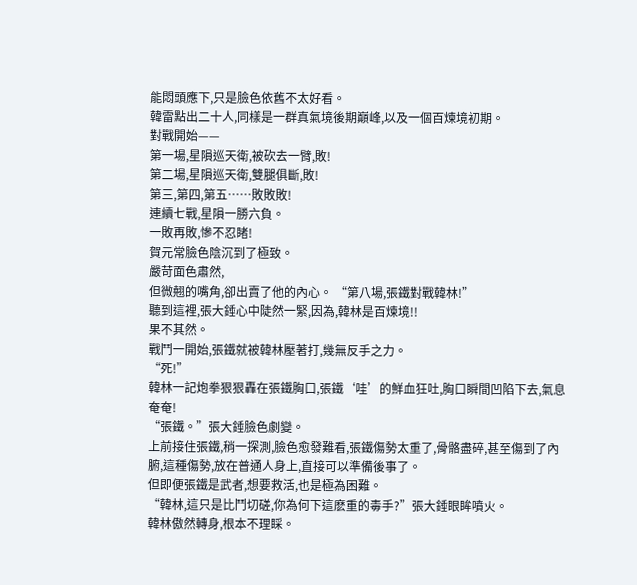能悶頭應下,只是臉色依舊不太好看。
韓雷點出二十人,同樣是一群真氣境後期巔峰,以及一個百煉境初期。
對戰開始——
第一場,星隕巡天衛,被砍去一臂,敗!
第二場,星隕巡天衛,雙腿俱斷,敗!
第三,第四,第五……敗敗敗!
連續七戰,星隕一勝六負。
一敗再敗,慘不忍睹!
賀元常臉色陰沉到了極致。
嚴苛面色肅然,
但微翹的嘴角,卻出賣了他的內心。 “第八場,張鐵對戰韓林!”
聽到這裡,張大錘心中陡然一緊,因為,韓林是百煉境!!
果不其然。
戰鬥一開始,張鐵就被韓林壓著打,幾無反手之力。
“死!”
韓林一記炮拳狠狠轟在張鐵胸口,張鐵‘哇’的鮮血狂吐,胸口瞬間凹陷下去,氣息奄奄!
“張鐵。”張大錘臉色劇變。
上前接住張鐵,稍一探測,臉色愈發難看,張鐵傷勢太重了,骨骼盡碎,甚至傷到了內腑,這種傷勢,放在普通人身上,直接可以準備後事了。
但即便張鐵是武者,想要救活,也是極為困難。
“韓林,這只是比鬥切磋,你為何下這麽重的毒手?”張大錘眼眸噴火。
韓林傲然轉身,根本不理睬。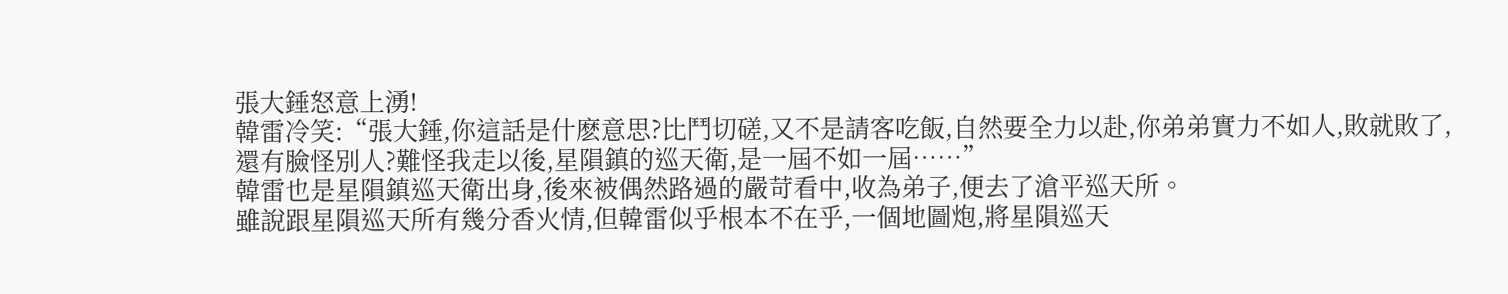張大錘怒意上湧!
韓雷冷笑:“張大錘,你這話是什麽意思?比鬥切磋,又不是請客吃飯,自然要全力以赴,你弟弟實力不如人,敗就敗了,還有臉怪別人?難怪我走以後,星隕鎮的巡天衛,是一屆不如一屆……”
韓雷也是星隕鎮巡天衛出身,後來被偶然路過的嚴苛看中,收為弟子,便去了滄平巡天所。
雖說跟星隕巡天所有幾分香火情,但韓雷似乎根本不在乎,一個地圖炮,將星隕巡天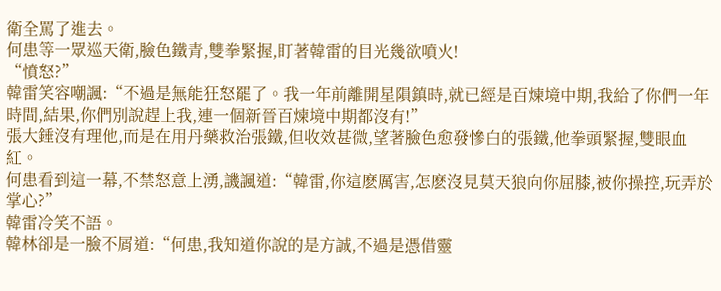衛全罵了進去。
何患等一眾巡天衛,臉色鐵青,雙拳緊握,盯著韓雷的目光幾欲噴火!
“憤怒?”
韓雷笑容嘲諷:“不過是無能狂怒罷了。我一年前離開星隕鎮時,就已經是百煉境中期,我給了你們一年時間,結果,你們別說趕上我,連一個新晉百煉境中期都沒有!”
張大錘沒有理他,而是在用丹藥救治張鐵,但收效甚微,望著臉色愈發慘白的張鐵,他拳頭緊握,雙眼血紅。
何患看到這一幕,不禁怒意上湧,譏諷道:“韓雷,你這麽厲害,怎麽沒見莫天狼向你屈膝,被你操控,玩弄於掌心?”
韓雷冷笑不語。
韓林卻是一臉不屑道:“何患,我知道你說的是方誠,不過是憑借靈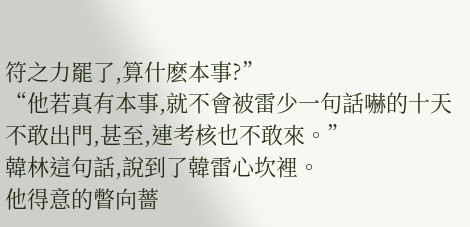符之力罷了,算什麽本事?”
“他若真有本事,就不會被雷少一句話嚇的十天不敢出門,甚至,連考核也不敢來。”
韓林這句話,說到了韓雷心坎裡。
他得意的瞥向薔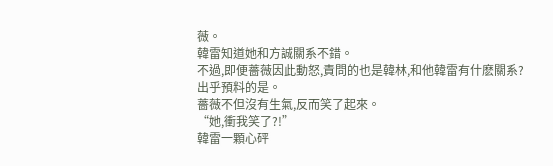薇。
韓雷知道她和方誠關系不錯。
不過,即便薔薇因此動怒,責問的也是韓林,和他韓雷有什麽關系?
出乎預料的是。
薔薇不但沒有生氣,反而笑了起來。
“她,衝我笑了?!”
韓雷一顆心砰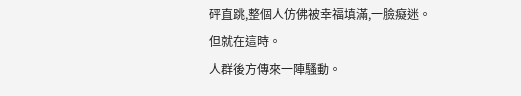砰直跳,整個人仿佛被幸福填滿,一臉癡迷。
但就在這時。
人群後方傳來一陣騷動。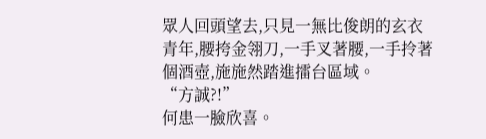眾人回頭望去,只見一無比俊朗的玄衣青年,腰挎金翎刀,一手叉著腰,一手拎著個酒壺,施施然踏進擂台區域。
“方誠?!”
何患一臉欣喜。